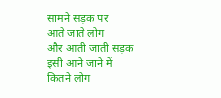सामने सड़क पर
आते जाते लोग
और आती जाती सड़क
इसी आने जाने में
कितने लोग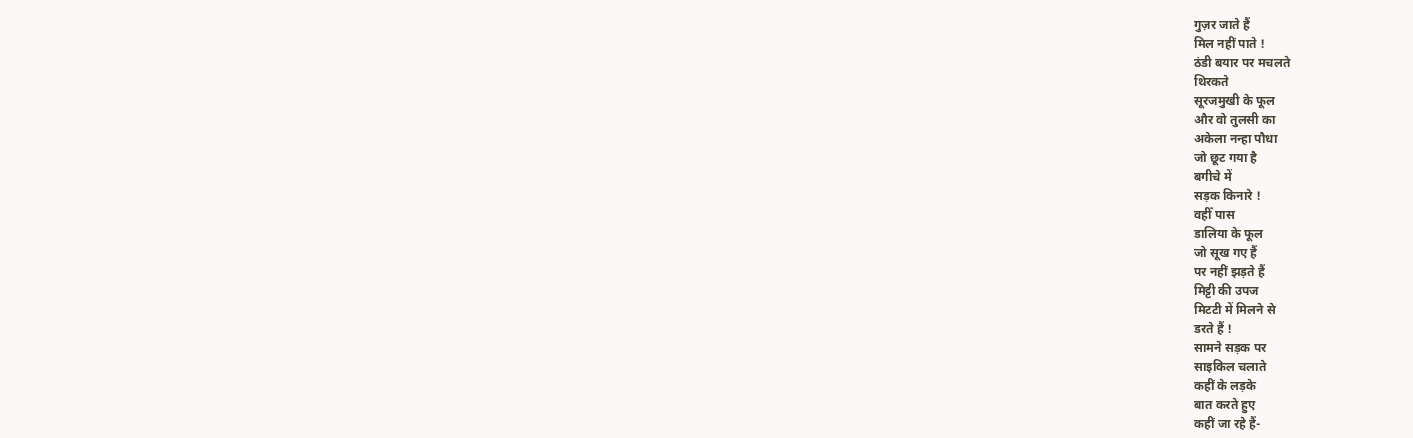गुज़र जाते हैं
मिल नहीं पाते !
ठंडी बयार पर मचलते
थिरकते
सूरजमुखी के फूल
और वो तुलसी का
अकेला नन्हा पौधा
जो छूट गया है
बगीचे में
सड़क किनारे !
वहीँ पास
डालिया के फूल
जो सूख गए हैं
पर नहीं झड़ते हैं
मिट्टी की उपज
मिटटी में मिलने से
डरते हैं !
सामने सड़क पर
साइकिल चलाते
कहीं के लड़के
बात करते हुए
कहीं जा रहे हैं-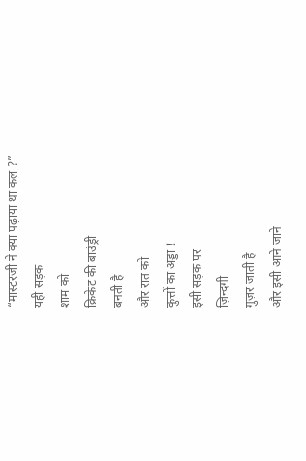“मास्टरजी ने क्या पढ़ाया था कल ?”
यही सड़क
शाम को
क्रिकेट की बाउंड्री
बनती है
और रात को
कुत्तों का अड्डा !
इसी सड़क पर
ज़िन्दगी
गुज़र जाती है
और इसी आने जाने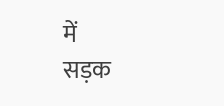में
सड़क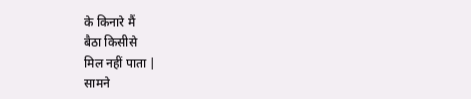के किनारे मैं
बैठा किसीसे
मिल नहीं पाता |
सामने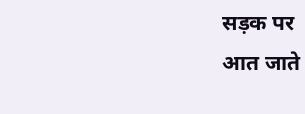सड़क पर
आत जाते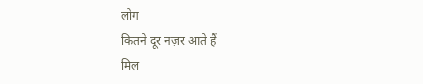लोग
कितने दूर नज़र आते हैं
मिल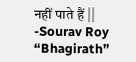नहीं पाते हैं ||
-Sourav Roy “Bhagirath”